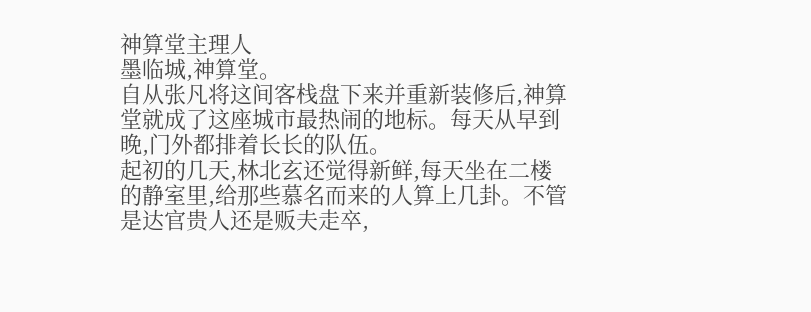神算堂主理人
墨临城,神算堂。
自从张凡将这间客栈盘下来并重新装修后,神算堂就成了这座城市最热闹的地标。每天从早到晚,门外都排着长长的队伍。
起初的几天,林北玄还觉得新鲜,每天坐在二楼的静室里,给那些慕名而来的人算上几卦。不管是达官贵人还是贩夫走卒,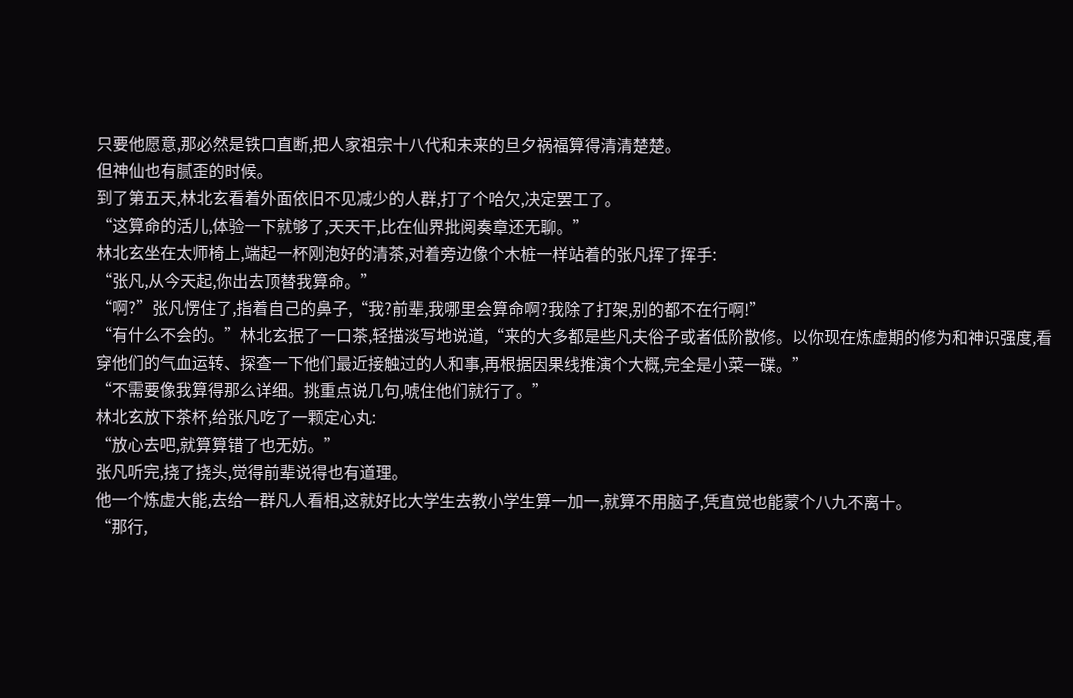只要他愿意,那必然是铁口直断,把人家祖宗十八代和未来的旦夕祸福算得清清楚楚。
但神仙也有腻歪的时候。
到了第五天,林北玄看着外面依旧不见减少的人群,打了个哈欠,决定罢工了。
“这算命的活儿,体验一下就够了,天天干,比在仙界批阅奏章还无聊。”
林北玄坐在太师椅上,端起一杯刚泡好的清茶,对着旁边像个木桩一样站着的张凡挥了挥手:
“张凡,从今天起,你出去顶替我算命。”
“啊?”张凡愣住了,指着自己的鼻子,“我?前辈,我哪里会算命啊?我除了打架,别的都不在行啊!”
“有什么不会的。”林北玄抿了一口茶,轻描淡写地说道,“来的大多都是些凡夫俗子或者低阶散修。以你现在炼虚期的修为和神识强度,看穿他们的气血运转、探查一下他们最近接触过的人和事,再根据因果线推演个大概,完全是小菜一碟。”
“不需要像我算得那么详细。挑重点说几句,唬住他们就行了。”
林北玄放下茶杯,给张凡吃了一颗定心丸:
“放心去吧,就算算错了也无妨。”
张凡听完,挠了挠头,觉得前辈说得也有道理。
他一个炼虚大能,去给一群凡人看相,这就好比大学生去教小学生算一加一,就算不用脑子,凭直觉也能蒙个八九不离十。
“那行,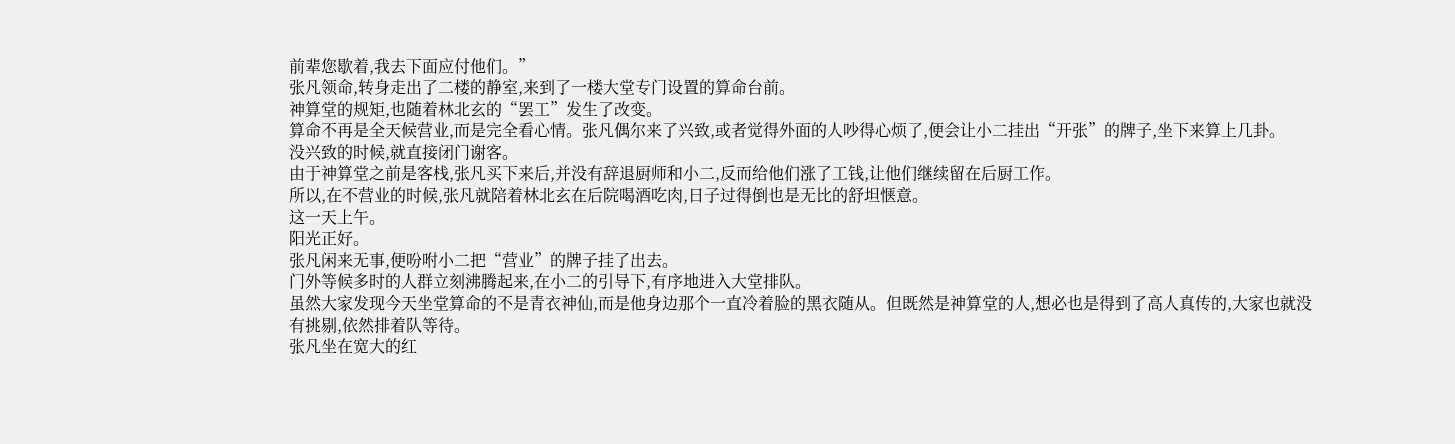前辈您歇着,我去下面应付他们。”
张凡领命,转身走出了二楼的静室,来到了一楼大堂专门设置的算命台前。
神算堂的规矩,也随着林北玄的“罢工”发生了改变。
算命不再是全天候营业,而是完全看心情。张凡偶尔来了兴致,或者觉得外面的人吵得心烦了,便会让小二挂出“开张”的牌子,坐下来算上几卦。
没兴致的时候,就直接闭门谢客。
由于神算堂之前是客栈,张凡买下来后,并没有辞退厨师和小二,反而给他们涨了工钱,让他们继续留在后厨工作。
所以,在不营业的时候,张凡就陪着林北玄在后院喝酒吃肉,日子过得倒也是无比的舒坦惬意。
这一天上午。
阳光正好。
张凡闲来无事,便吩咐小二把“营业”的牌子挂了出去。
门外等候多时的人群立刻沸腾起来,在小二的引导下,有序地进入大堂排队。
虽然大家发现今天坐堂算命的不是青衣神仙,而是他身边那个一直冷着脸的黑衣随从。但既然是神算堂的人,想必也是得到了高人真传的,大家也就没有挑剔,依然排着队等待。
张凡坐在宽大的红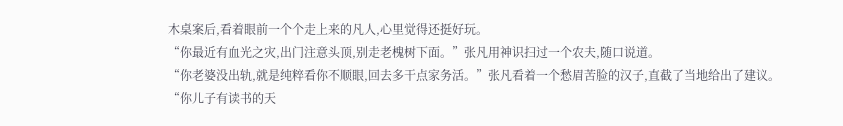木桌案后,看着眼前一个个走上来的凡人,心里觉得还挺好玩。
“你最近有血光之灾,出门注意头顶,别走老槐树下面。”张凡用神识扫过一个农夫,随口说道。
“你老婆没出轨,就是纯粹看你不顺眼,回去多干点家务活。”张凡看着一个愁眉苦脸的汉子,直截了当地给出了建议。
“你儿子有读书的天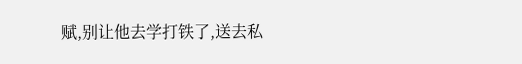赋,别让他去学打铁了,送去私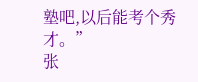塾吧,以后能考个秀才。”
张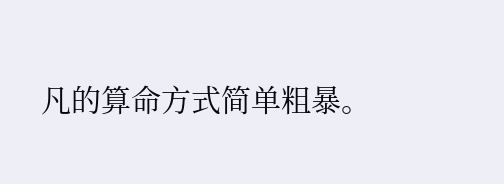凡的算命方式简单粗暴。